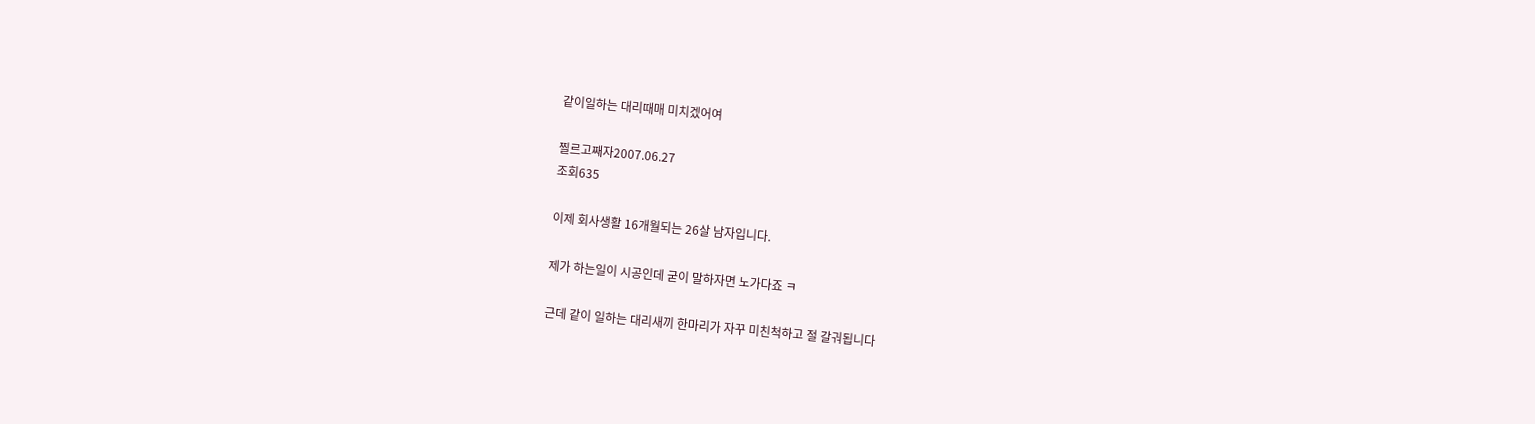같이일하는 대리때매 미치겠어여

찔르고째자2007.06.27
조회635

이제 회사생활 16개월되는 26살 남자입니다.

제가 하는일이 시공인데 굳이 말하자면 노가다죠 ㅋ

근데 같이 일하는 대리새끼 한마리가 자꾸 미친척하고 절 갈궈됩니다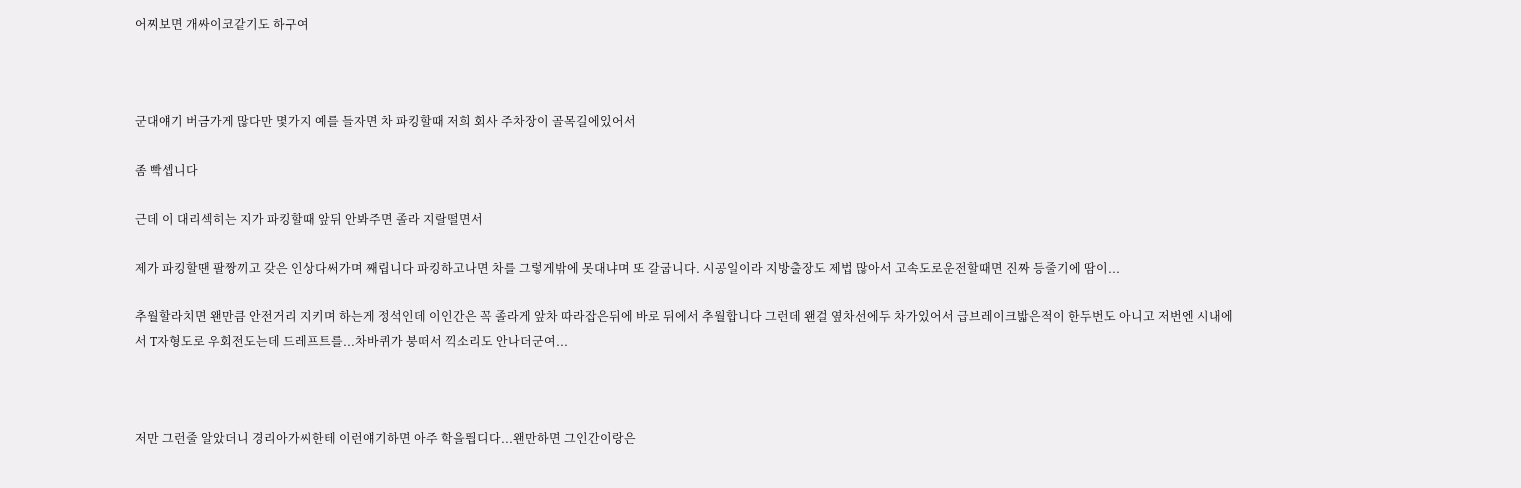어찌보면 개싸이코같기도 하구여



군대얘기 버금가게 많다만 몇가지 예를 들자면 차 파킹할때 저희 회사 주차장이 골목길에있어서

좀 빡셉니다

근데 이 대리섹히는 지가 파킹할때 앞뒤 안봐주면 졸라 지랄떨면서

제가 파킹할땐 팔짱끼고 갖은 인상다써가며 째립니다 파킹하고나면 차를 그렇게밖에 못대냐며 또 갈굽니다. 시공일이라 지방출장도 제법 많아서 고속도로운전할때면 진짜 등줄기에 땀이...

추월할라치면 왠만큼 안전거리 지키며 하는게 정석인데 이인간은 꼭 졸라게 앞차 따라잡은뒤에 바로 뒤에서 추월합니다 그런데 왠걸 옆차선에두 차가있어서 급브레이크밟은적이 한두번도 아니고 저번엔 시내에서 T자형도로 우회전도는데 드레프트를...차바퀴가 붕떠서 끽소리도 안나더군여...



저만 그런줄 알았더니 경리아가씨한테 이런얘기하면 아주 학을띕디다...왠만하면 그인간이랑은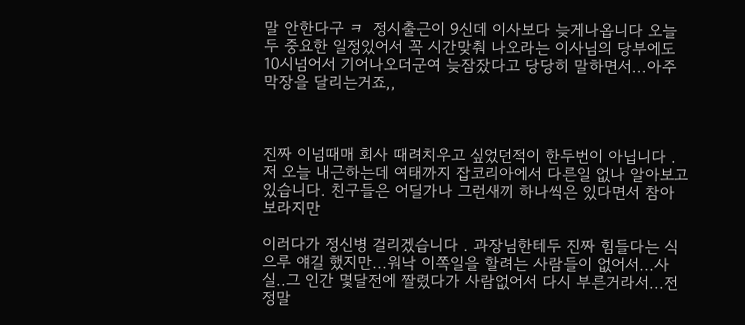말 안한다구 ㅋ  정시출근이 9신데 이사보다 늦게나옵니다 오늘두 중요한 일정있어서 꼭 시간맞춰 나오라는 이사님의 당부에도 10시넘어서 기어나오더군여 늦잠잤다고 당당히 말하면서...아주 막장을 달리는거죠,,



진짜 이넘때매 회사 때려치우고 싶었던적이 한두번이 아닙니다 . 저 오늘 내근하는데 여태까지 잡코리아에서 다른일 없나 알아보고있습니다. 친구들은 어딜가나 그런새끼 하나씩은 있다면서 참아보라지만

이러다가 정신병 걸리겠습니다 . 과장님한테두 진짜 힘들다는 식으루 얘길 했지만...워낙 이쪽일을 할려는 사람들이 없어서...사실..그 인간 몇달전에 짤렸다가 사람없어서 다시 부른거라서...전 정말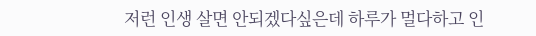저런 인생 살면 안되겠다싶은데 하루가 멀다하고 인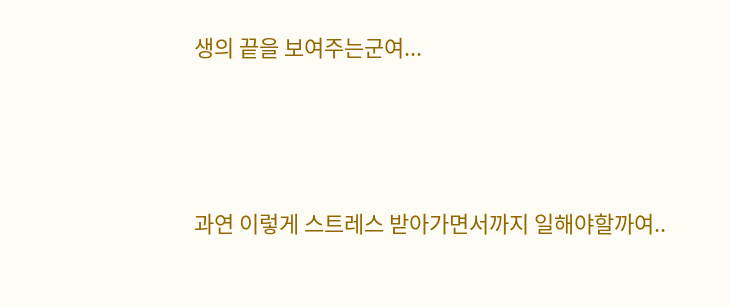생의 끝을 보여주는군여...



과연 이렇게 스트레스 받아가면서까지 일해야할까여..